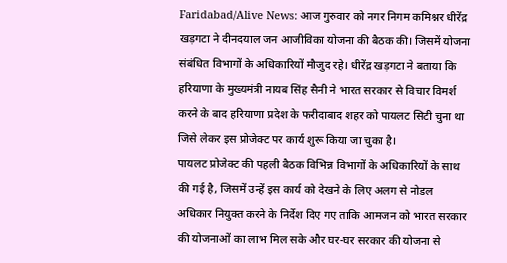Faridabad/Alive News: आज गुरुवार को नगर निगम कमिश्नर धीरेंद्र खड़गटा ने दीनदयाल जन आजीविका योजना की बैठक की। जिसमें योजना संबंधित विभागों के अधिकारियों मौजुद रहे। धीरेंद्र खड़गटा ने बताया कि हरियाणा के मुख्यमंत्री नायब सिंह सैनी ने भारत सरकार से विचार विमर्श करने के बाद हरियाणा प्रदेश के फरीदाबाद शहर को पायलट सिटी चुना था जिसे लेकर इस प्रोजेक्ट पर कार्य शुरू किया जा चुका है।
पायलट प्रोजेक्ट की पहली बैठक विभिन्न विभागों के अधिकारियों के साथ की गई है, जिसमें उन्हें इस कार्य को देखने के लिए अलग से नोडल अधिकार नियुक्त करने के निर्देश दिए गए ताकि आमजन को भारत सरकार की योजनाओं का लाभ मिल सके और घर-घर सरकार की योजना से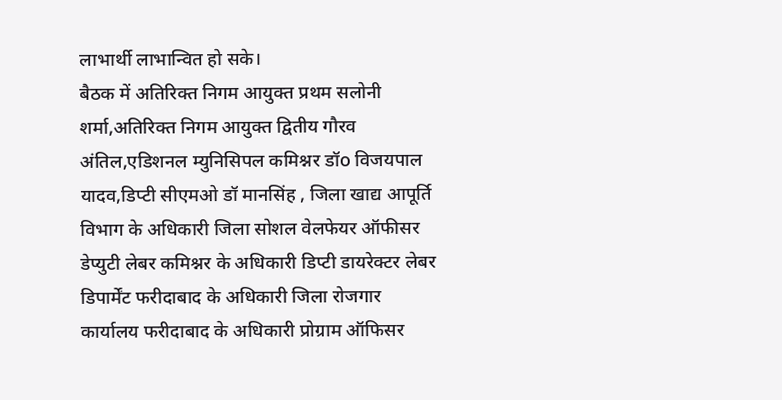लाभार्थी लाभान्वित हो सके।
बैठक में अतिरिक्त निगम आयुक्त प्रथम सलोनी शर्मा,अतिरिक्त निगम आयुक्त द्वितीय गौरव अंतिल,एडिशनल म्युनिसिपल कमिश्नर डॉo विजयपाल यादव,डिप्टी सीएमओ डॉ मानसिंह , जिला खाद्य आपूर्ति विभाग के अधिकारी जिला सोशल वेलफेयर ऑफीसर डेप्युटी लेबर कमिश्नर के अधिकारी डिप्टी डायरेक्टर लेबर डिपार्मेंट फरीदाबाद के अधिकारी जिला रोजगार कार्यालय फरीदाबाद के अधिकारी प्रोग्राम ऑफिसर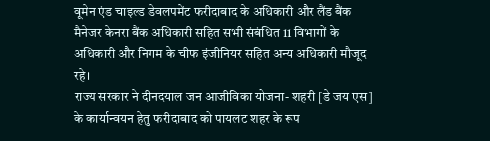वूमेन एंड चाइल्ड डेवलपमेंट फरीदाबाद के अधिकारी और लैंड बैंक मैनेजर केनरा बैंक अधिकारी सहित सभी संबंधित 11 विभागों के अधिकारी और निगम के चीफ इंजीनियर सहित अन्य अधिकारी मौजूद रहे।
राज्य सरकार ने दीनदयाल जन आजीविका योजना- शहरी [डे जय एस] के कार्यान्वयन हेतु फरीदाबाद को पायलट शहर के रूप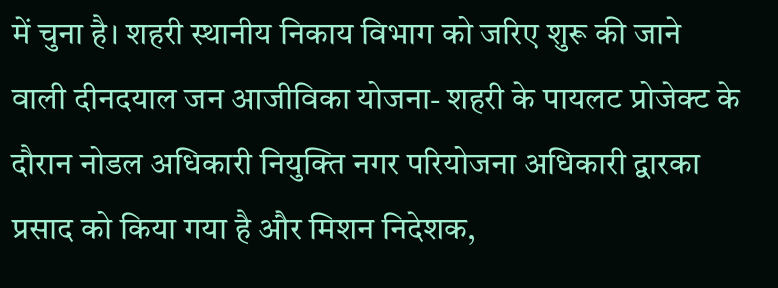में चुना है। शहरी स्थानीय निकाय विभाग को जरिए शुरू की जाने वाली दीनदयाल जन आजीविका योजना- शहरी के पायलट प्रोजेक्ट के दौरान नोडल अधिकारी नियुक्ति नगर परियोजना अधिकारी द्वारका प्रसाद को किया गया है और मिशन निदेशक,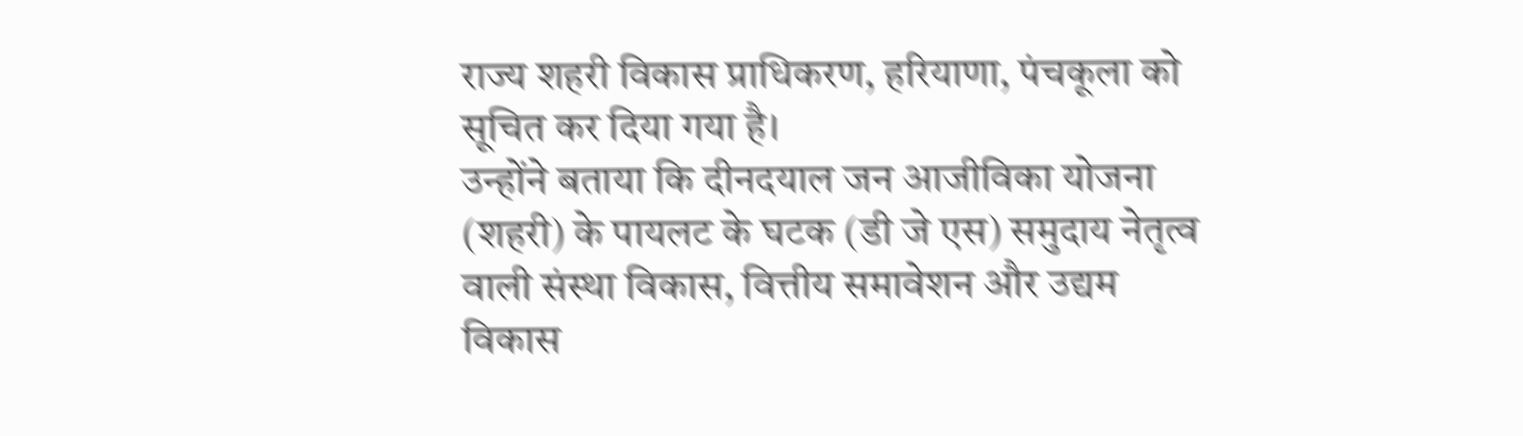राज्य शहरी विकास प्राधिकरण, हरियाणा, पंचकूला को सूचित कर दिया गया है।
उन्होंने बताया कि दीनदयाल जन आजीविका योजना (शहरी) के पायलट के घटक (डी जे एस) समुदाय नेतृत्व वाली संस्था विकास, वित्तीय समावेशन और उद्यम विकास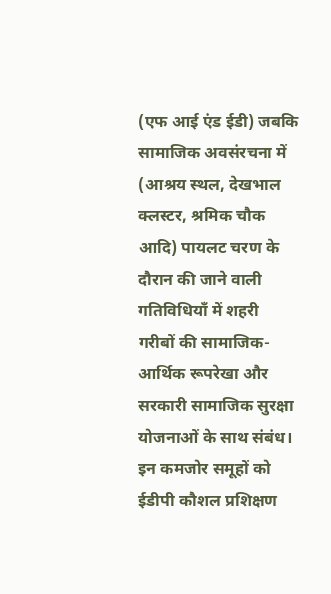(एफ आई एंड ईडी) जबकि सामाजिक अवसंरचना में (आश्रय स्थल, देखभाल क्लस्टर, श्रमिक चौक आदि) पायलट चरण के दौरान की जाने वाली गतिविधियाँ में शहरी गरीबों की सामाजिक-आर्थिक रूपरेखा और सरकारी सामाजिक सुरक्षा योजनाओं के साथ संबंध। इन कमजोर समूहों को ईडीपी कौशल प्रशिक्षण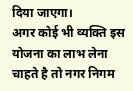दिया जाएगा।
अगर कोई भी व्यक्ति इस योजना का लाभ लेना चाहते है तो नगर निगम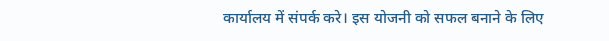कार्यालय में संपर्क करे। इस योजनी को सफल बनाने के लिए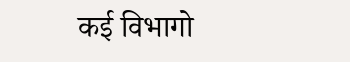कई विभागो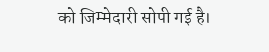को जिम्मेदारी सोपी गई है।